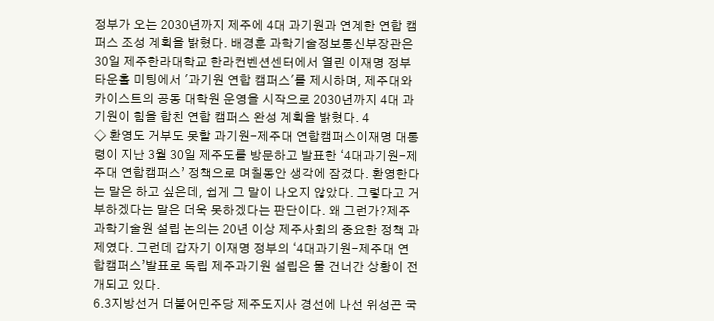정부가 오는 2030년까지 제주에 4대 과기원과 연계한 연합 캠퍼스 조성 계획을 밝혔다. 배경훈 과학기술정보통신부장관은 30일 제주한라대학교 한라컨벤션센터에서 열린 이재명 정부 타운홀 미팅에서 '과기원 연합 캠퍼스'를 제시하며, 제주대와 카이스트의 공동 대학원 운영을 시작으로 2030년까지 4대 과기원이 힘을 합친 연합 캠퍼스 완성 계획을 밝혔다. 4
◇ 환영도 거부도 못할 과기원-제주대 연합캠퍼스이재명 대통령이 지난 3월 30일 제주도를 방문하고 발표한 ‘4대과기원-제주대 연합캠퍼스’ 정책으로 며칠동안 생각에 잠겼다. 환영한다는 말은 하고 싶은데, 쉽게 그 말이 나오지 않았다. 그렇다고 거부하겠다는 말은 더욱 못하겠다는 판단이다. 왜 그런가?제주과학기술원 설립 논의는 20년 이상 제주사회의 중요한 정책 과제였다. 그런데 갑자기 이재명 정부의 ‘4대과기원-제주대 연합캠퍼스’발표로 독립 제주과기원 설립은 물 건너간 상황이 전개되고 있다.
6.3지방선거 더불어민주당 제주도지사 경선에 나선 위성곤 국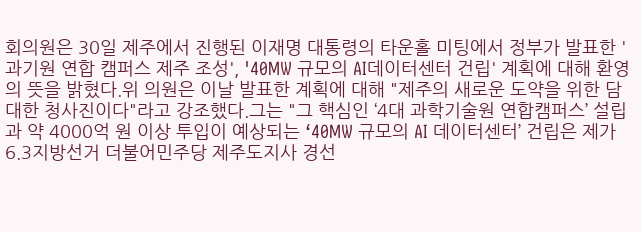회의원은 30일 제주에서 진행된 이재명 대통령의 타운홀 미팅에서 정부가 발표한 '과기원 연합 캠퍼스 제주 조성', '40MW 규모의 AI데이터센터 건립' 계획에 대해 환영의 뜻을 밝혔다.위 의원은 이날 발표한 계획에 대해 "제주의 새로운 도약을 위한 담대한 청사진이다"라고 강조했다.그는 "그 핵심인 ‘4대 과학기술원 연합캠퍼스’ 설립과 약 4000억 원 이상 투입이 예상되는 ‘40MW 규모의 AI 데이터센터’ 건립은 제가
6.3지방선거 더불어민주당 제주도지사 경선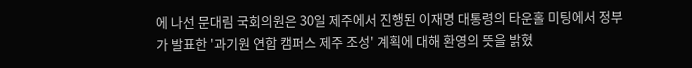에 나선 문대림 국회의원은 30일 제주에서 진행된 이재명 대통령의 타운홀 미팅에서 정부가 발표한 '과기원 연합 캠퍼스 제주 조성' 계획에 대해 환영의 뜻을 밝혔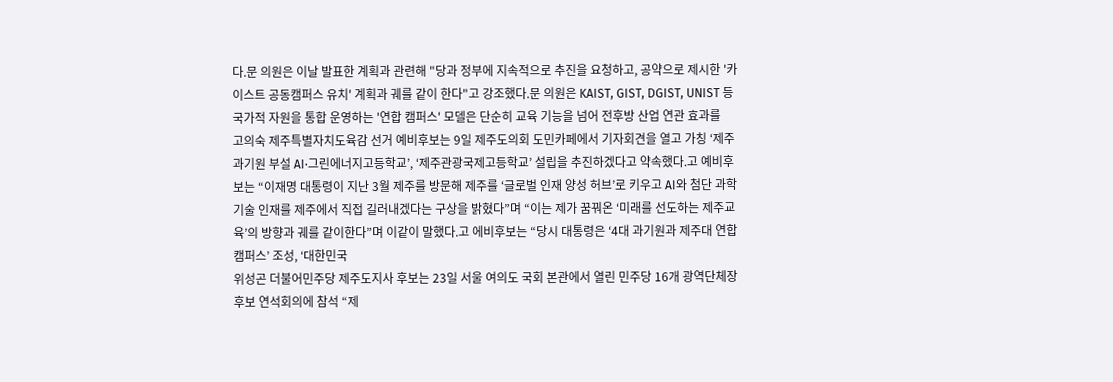다.문 의원은 이날 발표한 계획과 관련해 "당과 정부에 지속적으로 추진을 요청하고, 공약으로 제시한 '카이스트 공동캠퍼스 유치' 계획과 궤를 같이 한다"고 강조했다.문 의원은 KAIST, GIST, DGIST, UNIST 등 국가적 자원을 통합 운영하는 '연합 캠퍼스' 모델은 단순히 교육 기능을 넘어 전후방 산업 연관 효과를
고의숙 제주특별자치도육감 선거 예비후보는 9일 제주도의회 도민카페에서 기자회견을 열고 가칭 ‘제주 과기원 부설 AI·그린에너지고등학교’, ‘제주관광국제고등학교’ 설립을 추진하겠다고 약속했다.고 예비후보는 “이재명 대통령이 지난 3월 제주를 방문해 제주를 ‘글로벌 인재 양성 허브’로 키우고 AI와 첨단 과학 기술 인재를 제주에서 직접 길러내겠다는 구상을 밝혔다”며 “이는 제가 꿈꿔온 ‘미래를 선도하는 제주교육’의 방향과 궤를 같이한다”며 이같이 말했다.고 에비후보는 “당시 대통령은 ‘4대 과기원과 제주대 연합캠퍼스’ 조성, ‘대한민국
위성곤 더불어민주당 제주도지사 후보는 23일 서울 여의도 국회 본관에서 열린 민주당 16개 광역단체장 후보 연석회의에 참석 “제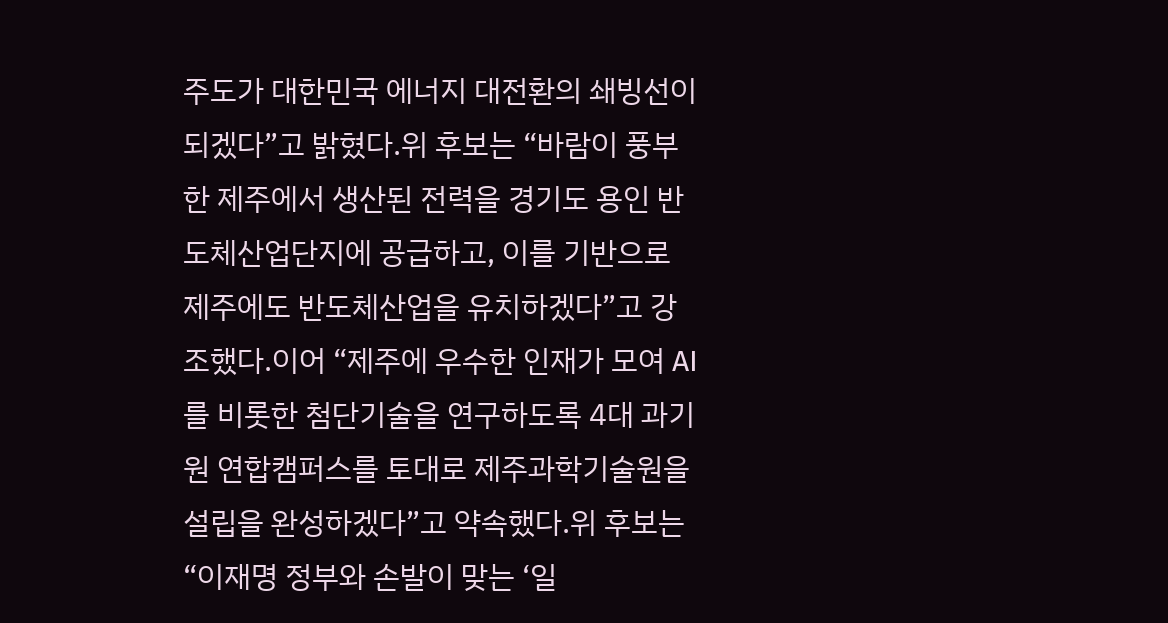주도가 대한민국 에너지 대전환의 쇄빙선이 되겠다”고 밝혔다.위 후보는 “바람이 풍부한 제주에서 생산된 전력을 경기도 용인 반도체산업단지에 공급하고, 이를 기반으로 제주에도 반도체산업을 유치하겠다”고 강조했다.이어 “제주에 우수한 인재가 모여 AI를 비롯한 첨단기술을 연구하도록 4대 과기원 연합캠퍼스를 토대로 제주과학기술원을 설립을 완성하겠다”고 약속했다.위 후보는 “이재명 정부와 손발이 맞는 ‘일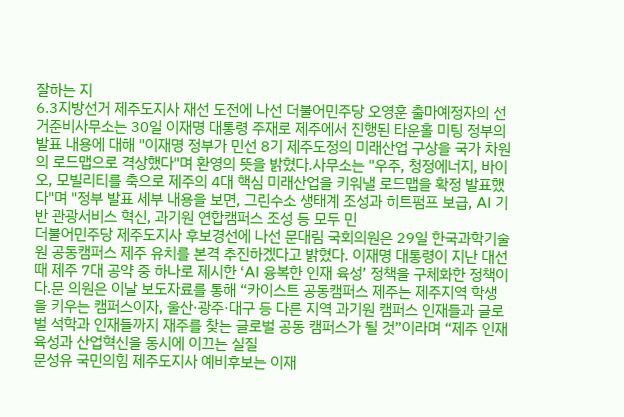잘하는 지
6.3지방선거 제주도지사 재선 도전에 나선 더불어민주당 오영훈 출마예정자의 선거준비사무소는 30일 이재명 대통령 주재로 제주에서 진행된 타운홀 미팅 정부의 발표 내용에 대해 "이재명 정부가 민선 8기 제주도정의 미래산업 구상을 국가 차원의 로드맵으로 격상했다"며 환영의 뜻을 밝혔다.사무소는 "우주, 청정에너지, 바이오, 모빌리티를 축으로 제주의 4대 핵심 미래산업을 키워낼 로드맵을 확정 발표했다"며 "정부 발표 세부 내용을 보면, 그린수소 생태계 조성과 히트펌프 보급, AI 기반 관광서비스 혁신, 과기원 연합캠퍼스 조성 등 모두 민
더불어민주당 제주도지사 후보경선에 나선 문대림 국회의원은 29일 한국과학기술원 공동캠퍼스 제주 유치를 본격 추진하겠다고 밝혔다. 이재명 대통령이 지난 대선 때 제주 7대 공약 중 하나로 제시한 ‘AI 융복한 인재 육성’ 정책을 구체화한 정책이다.문 의원은 이날 보도자료를 통해 “카이스트 공동캠퍼스 제주는 제주지역 학생을 키우는 캠퍼스이자, 울산·광주·대구 등 다른 지역 과기원 캠퍼스 인재들과 글로벌 석학과 인재들까지 재주를 찾는 글로벌 공동 캠퍼스가 될 것”이라며 “제주 인재육성과 산업혁신을 동시에 이끄는 실질
문성유 국민의힘 제주도지사 예비후보는 이재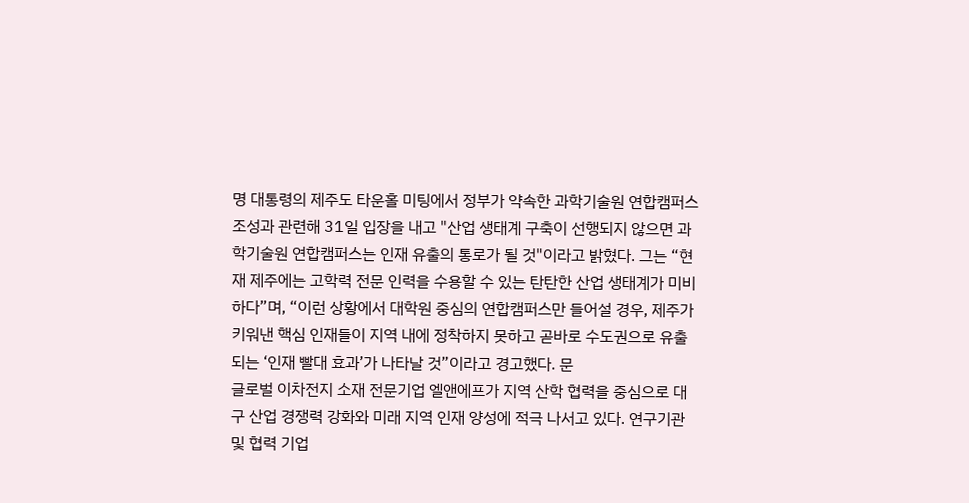명 대통령의 제주도 타운홀 미팅에서 정부가 약속한 과학기술원 연합캠퍼스 조성과 관련해 31일 입장을 내고 "산업 생태계 구축이 선행되지 않으면 과학기술원 연합캠퍼스는 인재 유출의 통로가 될 것"이라고 밝혔다. 그는 “현재 제주에는 고학력 전문 인력을 수용할 수 있는 탄탄한 산업 생태계가 미비하다”며, “이런 상황에서 대학원 중심의 연합캠퍼스만 들어설 경우, 제주가 키워낸 핵심 인재들이 지역 내에 정착하지 못하고 곧바로 수도권으로 유출되는 ‘인재 빨대 효과’가 나타날 것”이라고 경고했다. 문
글로벌 이차전지 소재 전문기업 엘앤에프가 지역 산학 협력을 중심으로 대구 산업 경쟁력 강화와 미래 지역 인재 양성에 적극 나서고 있다. 연구기관 및 협력 기업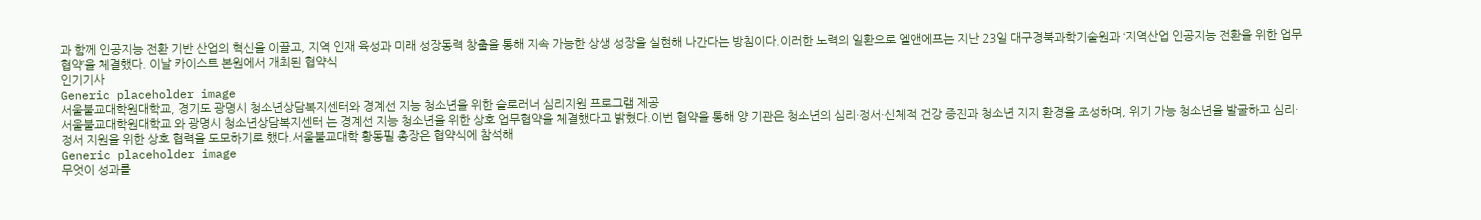과 함께 인공지능 전환 기반 산업의 혁신을 이끌고, 지역 인재 육성과 미래 성장동력 창출을 통해 지속 가능한 상생 성장을 실현해 나간다는 방침이다.이러한 노력의 일환으로 엘앤에프는 지난 23일 대구경북과학기술원과 ‘지역산업 인공지능 전환을 위한 업무협약’을 체결했다. 이날 카이스트 본원에서 개최된 협약식
인기기사
Generic placeholder image
서울불교대학원대학교, 경기도 광명시 청소년상담복지센터와 경계선 지능 청소년을 위한 슬로러너 심리지원 프로그램 제공
서울불교대학원대학교 와 광명시 청소년상담복지센터 는 경계선 지능 청소년을 위한 상호 업무협약을 체결했다고 밝혔다.이번 협약을 통해 양 기관은 청소년의 심리·정서·신체적 건강 증진과 청소년 지지 환경을 조성하며, 위기 가능 청소년을 발굴하고 심리·정서 지원을 위한 상호 협력을 도모하기로 했다.서울불교대학 황동필 총장은 협약식에 참석해
Generic placeholder image
무엇이 성과를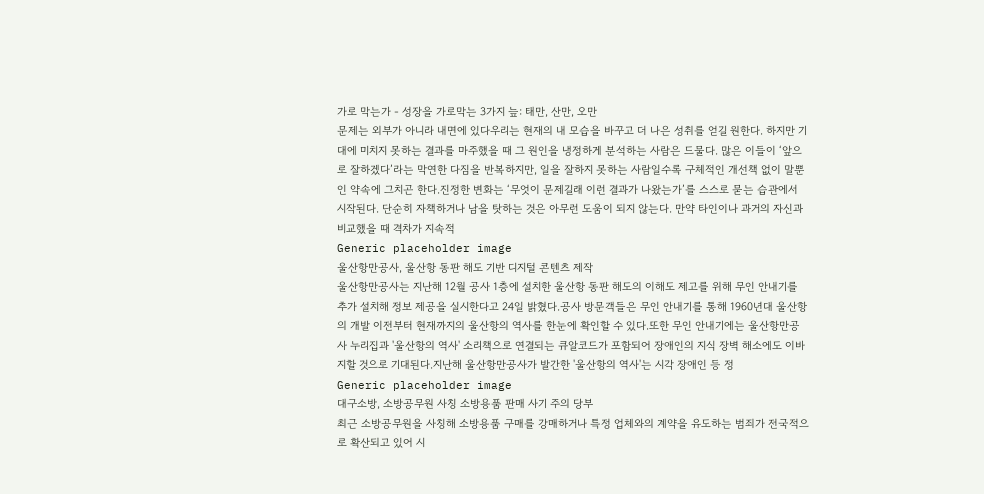가로 막는가 - 성장을 가로막는 3가지 늪: 태만, 산만, 오만
문제는 외부가 아니라 내면에 있다우리는 현재의 내 모습을 바꾸고 더 나은 성취를 얻길 원한다. 하지만 기대에 미치지 못하는 결과를 마주했을 때 그 원인을 냉정하게 분석하는 사람은 드물다. 많은 이들이 ‘앞으로 잘하겠다’라는 막연한 다짐을 반복하지만, 일을 잘하지 못하는 사람일수록 구체적인 개선책 없이 말뿐인 약속에 그치곤 한다.진정한 변화는 ‘무엇이 문제길래 이런 결과가 나왔는가’를 스스로 묻는 습관에서 시작된다. 단순히 자책하거나 남을 탓하는 것은 아무런 도움이 되지 않는다. 만약 타인이나 과거의 자신과 비교했을 때 격차가 지속적
Generic placeholder image
울산항만공사, 울산항 동판 해도 기반 디지털 콘텐츠 제작
울산항만공사는 지난해 12월 공사 1층에 설치한 울산항 동판 해도의 이해도 제고를 위해 무인 안내기를 추가 설치해 정보 제공을 실시한다고 24일 밝혔다.공사 방문객들은 무인 안내기를 통해 1960년대 울산항의 개발 이전부터 현재까지의 울산항의 역사를 한눈에 확인할 수 있다.또한 무인 안내기에는 울산항만공사 누리집과 '울산항의 역사' 소리책으로 연결되는 큐알코드가 포함되어 장애인의 지식 장벽 해소에도 이바지할 것으로 기대된다.지난해 울산항만공사가 발간한 '울산항의 역사'는 시각 장애인 등 정
Generic placeholder image
대구소방, 소방공무원 사칭 소방용품 판매 사기 주의 당부
최근 소방공무원을 사칭해 소방용품 구매를 강매하거나 특정 업체와의 계약을 유도하는 범죄가 전국적으로 확산되고 있어 시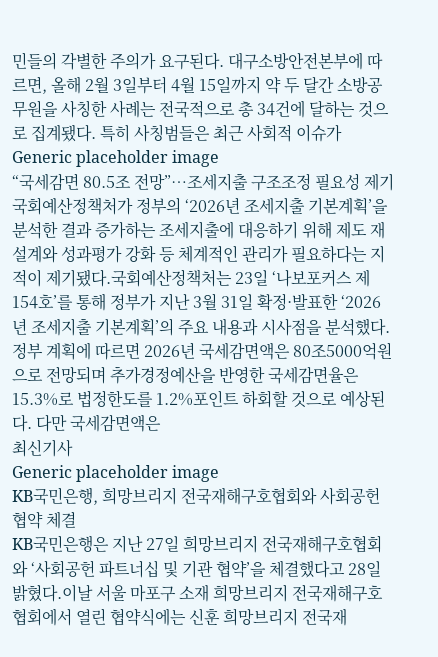민들의 각별한 주의가 요구된다. 대구소방안전본부에 따르면, 올해 2월 3일부터 4월 15일까지 약 두 달간 소방공무원을 사칭한 사례는 전국적으로 총 34건에 달하는 것으로 집계됐다. 특히 사칭범들은 최근 사회적 이슈가
Generic placeholder image
“국세감면 80.5조 전망”…조세지출 구조조정 필요성 제기
국회예산정책처가 정부의 ‘2026년 조세지출 기본계획’을 분석한 결과 증가하는 조세지출에 대응하기 위해 제도 재설계와 성과평가 강화 등 체계적인 관리가 필요하다는 지적이 제기됐다.국회예산정책처는 23일 ‘나보포커스 제154호’를 통해 정부가 지난 3월 31일 확정·발표한 ‘2026년 조세지출 기본계획’의 주요 내용과 시사점을 분석했다.정부 계획에 따르면 2026년 국세감면액은 80조5000억원으로 전망되며 추가경정예산을 반영한 국세감면율은 15.3%로 법정한도를 1.2%포인트 하회할 것으로 예상된다. 다만 국세감면액은
최신기사
Generic placeholder image
KB국민은행, 희망브리지 전국재해구호협회와 사회공헌 협약 체결
KB국민은행은 지난 27일 희망브리지 전국재해구호협회와 ‘사회공헌 파트너십 및 기관 협약’을 체결했다고 28일 밝혔다.이날 서울 마포구 소재 희망브리지 전국재해구호협회에서 열린 협약식에는 신훈 희망브리지 전국재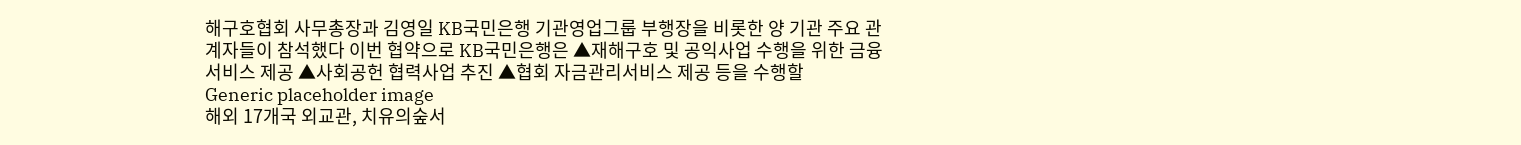해구호협회 사무총장과 김영일 KB국민은행 기관영업그룹 부행장을 비롯한 양 기관 주요 관계자들이 참석했다 이번 협약으로 KB국민은행은 ▲재해구호 및 공익사업 수행을 위한 금융서비스 제공 ▲사회공헌 협력사업 추진 ▲협회 자금관리서비스 제공 등을 수행할
Generic placeholder image
해외 17개국 외교관, 치유의숲서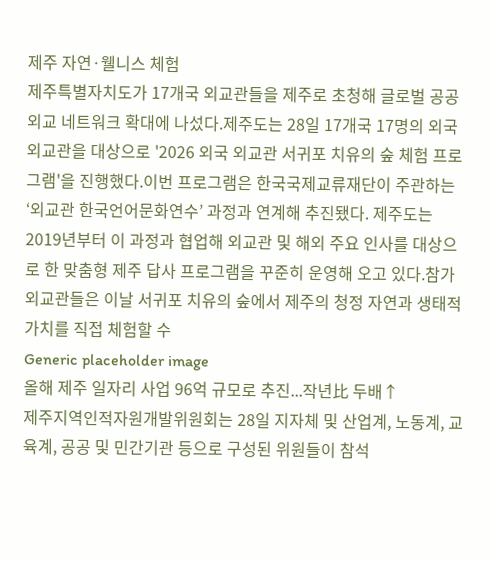제주 자연·웰니스 체험
제주특별자치도가 17개국 외교관들을 제주로 초청해 글로벌 공공외교 네트워크 확대에 나섰다.제주도는 28일 17개국 17명의 외국 외교관을 대상으로 '2026 외국 외교관 서귀포 치유의 숲 체험 프로그램'을 진행했다.이번 프로그램은 한국국제교류재단이 주관하는 ‘외교관 한국언어문화연수’ 과정과 연계해 추진됐다. 제주도는 2019년부터 이 과정과 협업해 외교관 및 해외 주요 인사를 대상으로 한 맞춤형 제주 답사 프로그램을 꾸준히 운영해 오고 있다.참가 외교관들은 이날 서귀포 치유의 숲에서 제주의 청정 자연과 생태적 가치를 직접 체험할 수
Generic placeholder image
올해 제주 일자리 사업 96억 규모로 추진...작년比 두배↑
제주지역인적자원개발위원회는 28일 지자체 및 산업계, 노동계, 교육계, 공공 및 민간기관 등으로 구성된 위원들이 참석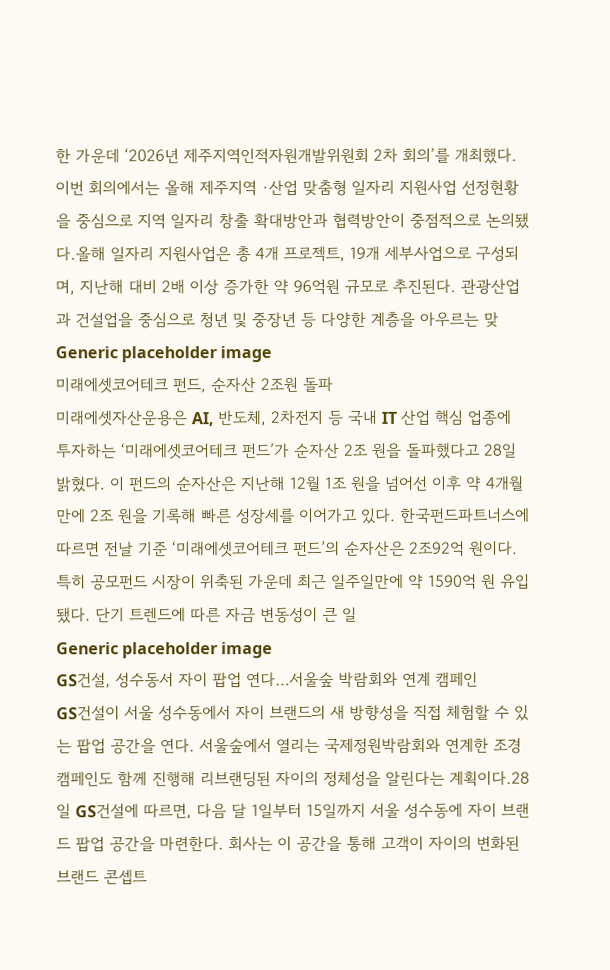한 가운데 ‘2026년 제주지역인적자원개발위원회 2차 회의’를 개최했다. 이번 회의에서는 올해 제주지역 ·산업 맞춤형 일자리 지원사업 선정현황을 중심으로 지역 일자리 창출 확대방안과 협력방안이 중점적으로 논의됐다.올해 일자리 지원사업은 총 4개 프로젝트, 19개 세부사업으로 구성되며, 지난해 대비 2배 이상 증가한 약 96억원 규모로 추진된다. 관광산업과 건설업을 중심으로 청년 및 중장년 등 다양한 계층을 아우르는 맞
Generic placeholder image
미래에셋코어테크 펀드, 순자산 2조원 돌파
미래에셋자산운용은 AI, 반도체, 2차전지 등 국내 IT 산업 핵심 업종에 투자하는 ‘미래에셋코어테크 펀드’가 순자산 2조 원을 돌파했다고 28일 밝혔다. 이 펀드의 순자산은 지난해 12월 1조 원을 넘어선 이후 약 4개월 만에 2조 원을 기록해 빠른 성장세를 이어가고 있다. 한국펀드파트너스에 따르면 전날 기준 ‘미래에셋코어테크 펀드’의 순자산은 2조92억 원이다. 특히 공모펀드 시장이 위축된 가운데 최근 일주일만에 약 1590억 원 유입됐다. 단기 트렌드에 따른 자금 변동성이 큰 일
Generic placeholder image
GS건설, 성수동서 자이 팝업 연다…서울숲 박람회와 연계 캠페인
GS건설이 서울 성수동에서 자이 브랜드의 새 방향성을 직접 체험할 수 있는 팝업 공간을 연다. 서울숲에서 열리는 국제정원박람회와 연계한 조경 캠페인도 함께 진행해 리브랜딩된 자이의 정체성을 알린다는 계획이다.28일 GS건설에 따르면, 다음 달 1일부터 15일까지 서울 성수동에 자이 브랜드 팝업 공간을 마련한다. 회사는 이 공간을 통해 고객이 자이의 변화된 브랜드 콘셉트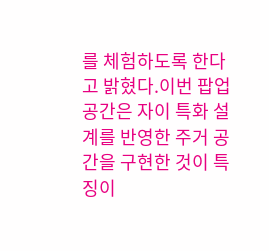를 체험하도록 한다고 밝혔다.이번 팝업 공간은 자이 특화 설계를 반영한 주거 공간을 구현한 것이 특징이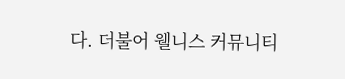다. 더불어 웰니스 커뮤니티